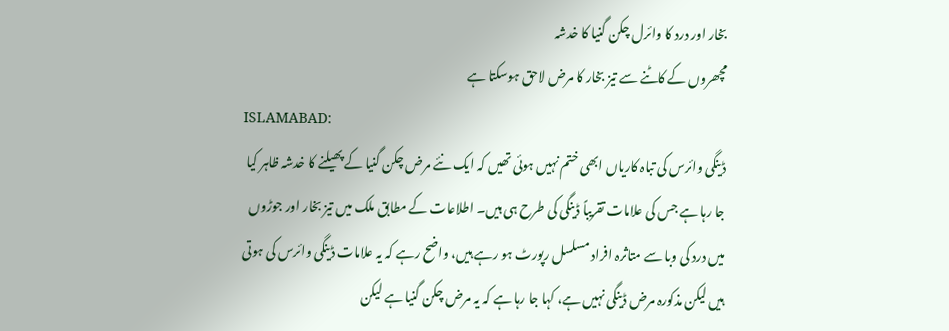بخار اور درد کا وائرل چکن گنیا کا خدشہ
مچھروں کے کاٹنے سے تیز بخار کا مرض لاحق ہوسکتا ہے
ISLAMABAD:
ڈینگی وائرس کی تباہ کاریاں ابھی ختم نہیں ہوئی تھیں کہ ایک نئے مرض چکن گنیا کے پھیلنے کا خدشہ ظاہر کیا جا رہا ہے جس کی علامات تقریباً ڈینگی کی طرح ہی ہیں۔ اطلاعات کے مطابق ملک میں تیز بخار اور جوڑوں میں درد کی وبا سے متاثرہ افراد مسلسل رپورٹ ہو رہے ہیں، واضح رہے کہ یہ علامات ڈینگی وائرس کی ہوتی ہیں لیکن مذکورہ مرض ڈینگی نہیں ہے، کہا جا رہا ہے کہ یہ مرض چکن گنیا ہے لیکن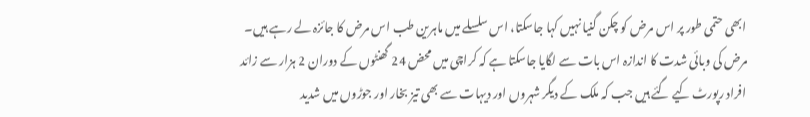ابھی حتمی طور پر اس مرض کو چکن گنیا نہیں کہا جاسکتا، اس سلسلے میں ماہرین طب اس مرض کا جائزہ لے رہے ہیں۔
مرض کی وبائی شدت کا اندازہ اس بات سے لگایا جاسکتا ہے کہ کراچی میں محض 24 گھنٹوں کے دوران 2 ہزار سے زائد افراد رپورٹ کیے گئے ہیں جب کہ ملک کے دیگر شہروں اور دیہات سے بھی تیز بخار اور جوڑوں میں شدید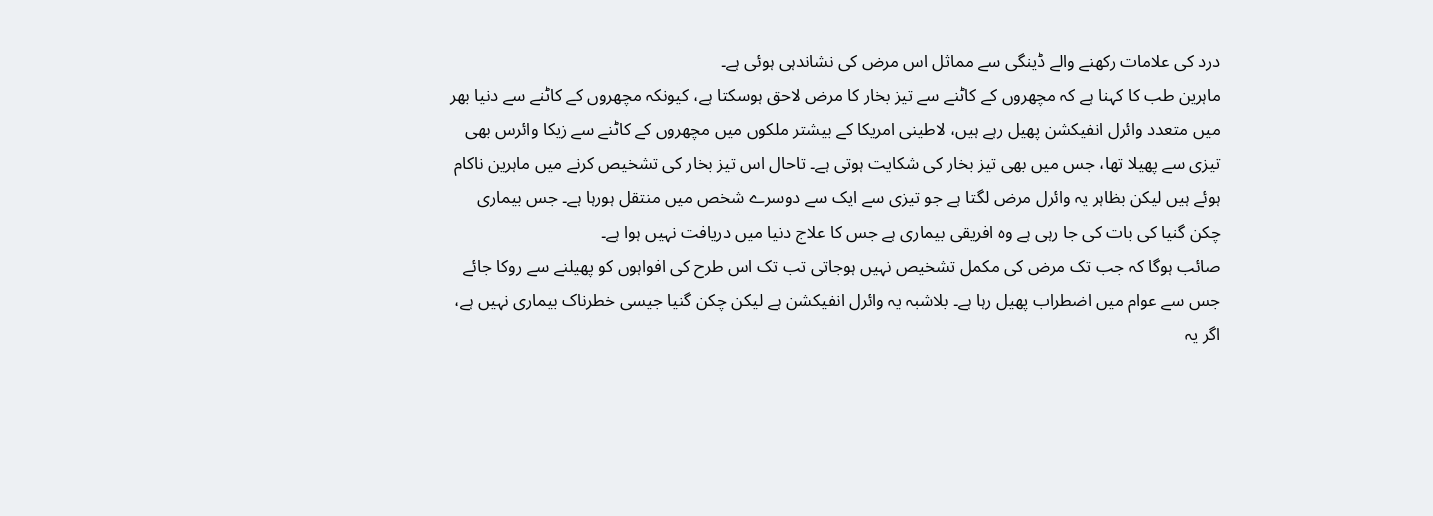درد کی علامات رکھنے والے ڈینگی سے مماثل اس مرض کی نشاندہی ہوئی ہے۔
ماہرین طب کا کہنا ہے کہ مچھروں کے کاٹنے سے تیز بخار کا مرض لاحق ہوسکتا ہے، کیونکہ مچھروں کے کاٹنے سے دنیا بھر میں متعدد وائرل انفیکشن پھیل رہے ہیں، لاطینی امریکا کے بیشتر ملکوں میں مچھروں کے کاٹنے سے زیکا وائرس بھی تیزی سے پھیلا تھا، جس میں بھی تیز بخار کی شکایت ہوتی ہے۔ تاحال اس تیز بخار کی تشخیص کرنے میں ماہرین ناکام ہوئے ہیں لیکن بظاہر یہ وائرل مرض لگتا ہے جو تیزی سے ایک سے دوسرے شخص میں منتقل ہورہا ہے۔ جس بیماری چکن گنیا کی بات کی جا رہی ہے وہ افریقی بیماری ہے جس کا علاج دنیا میں دریافت نہیں ہوا ہے۔
صائب ہوگا کہ جب تک مرض کی مکمل تشخیص نہیں ہوجاتی تب تک اس طرح کی افواہوں کو پھیلنے سے روکا جائے جس سے عوام میں اضطراب پھیل رہا ہے۔ بلاشبہ یہ وائرل انفیکشن ہے لیکن چکن گنیا جیسی خطرناک بیماری نہیں ہے، اگر یہ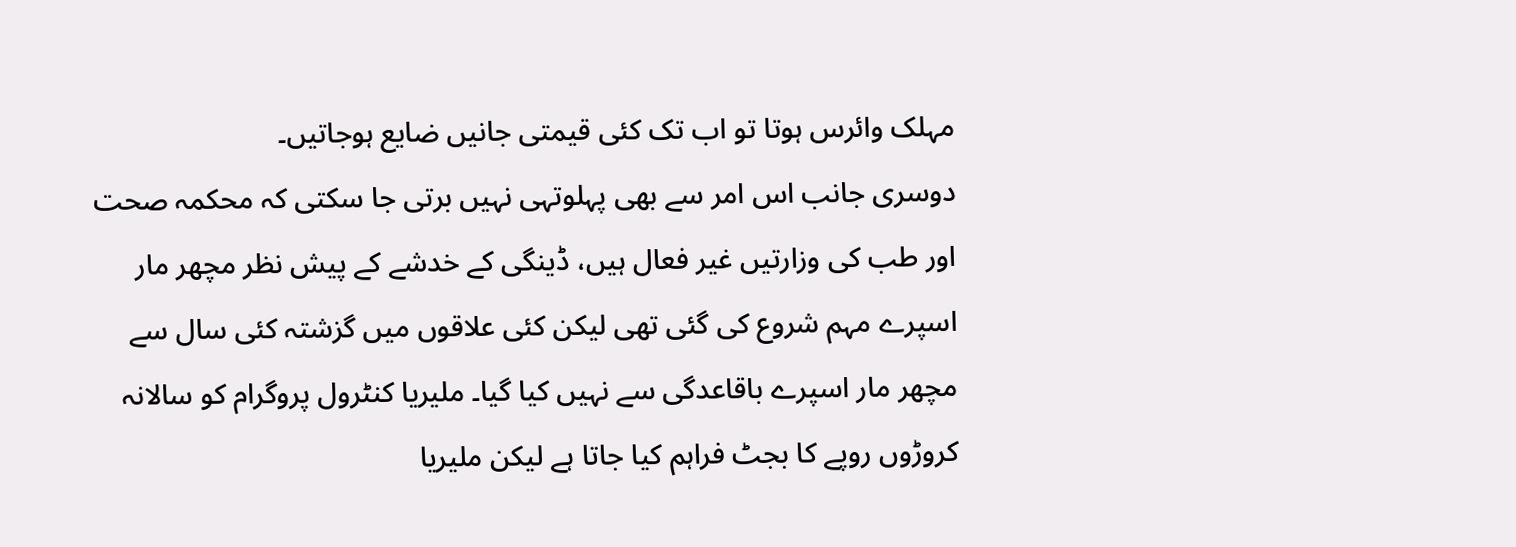مہلک وائرس ہوتا تو اب تک کئی قیمتی جانیں ضایع ہوجاتیں۔
دوسری جانب اس امر سے بھی پہلوتہی نہیں برتی جا سکتی کہ محکمہ صحت اور طب کی وزارتیں غیر فعال ہیں، ڈینگی کے خدشے کے پیش نظر مچھر مار اسپرے مہم شروع کی گئی تھی لیکن کئی علاقوں میں گزشتہ کئی سال سے مچھر مار اسپرے باقاعدگی سے نہیں کیا گیا۔ ملیریا کنٹرول پروگرام کو سالانہ کروڑوں روپے کا بجٹ فراہم کیا جاتا ہے لیکن ملیریا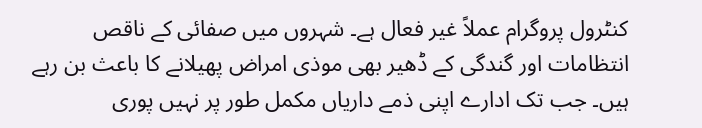کنٹرول پروگرام عملاً غیر فعال ہے۔ شہروں میں صفائی کے ناقص انتظامات اور گندگی کے ڈھیر بھی موذی امراض پھیلانے کا باعث بن رہے ہیں۔ جب تک ادارے اپنی ذمے داریاں مکمل طور پر نہیں پوری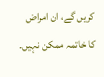کریں گے، ان امراض کا خاتمہ ممکن نہیں۔